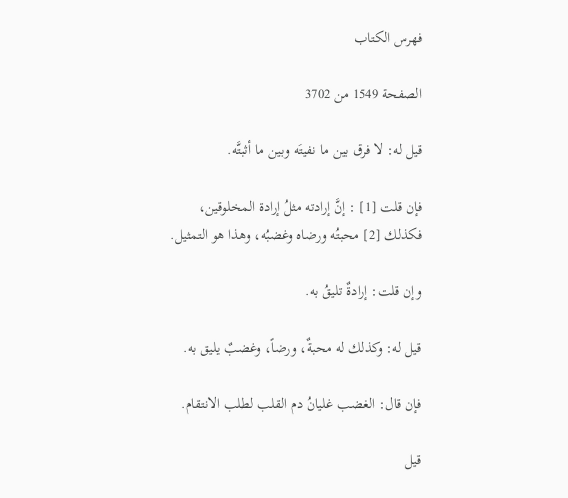فهرس الكتاب

الصفحة 1549 من 3702

قيل له: لا فرق بين ما نفيتَه وبين ما أثبتَّه.

فإن قلت [1] : إنَّ إرادته مثلُ إرادة المخلوقين، فكذلك [2] محبتُه ورضاه وغضبُه، وهذا هو التمثيل.

وإن قلت: إرادةٌ تليقُ به.

قيل له: وكذلك له محبةٌ، ورضاً، وغضبٌ يليق به.

فإن قال: الغضب غليانُ دم القلب لطلب الانتقام.

قيل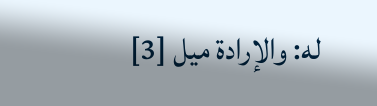له: والإرادة ميل [3]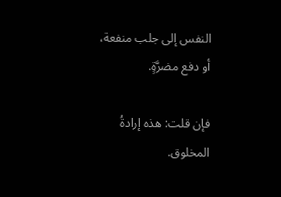النفس إلى جلب منفعة، أو دفع مضرَّةٍ.

فإن قلت: هذه إرادةُ المخلوق.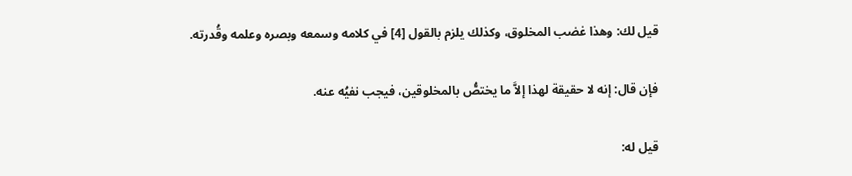قيل لك: وهذا غضب المخلوق، وكذلك يلزم بالقول [4] في كلامه وسمعه وبصره وعلمه وقُدرته.

فإن قال: إنه لا حقيقة لهذا إلاَّ ما يختصُّ بالمخلوقين، فيجب نفيُه عنه.

قيل له: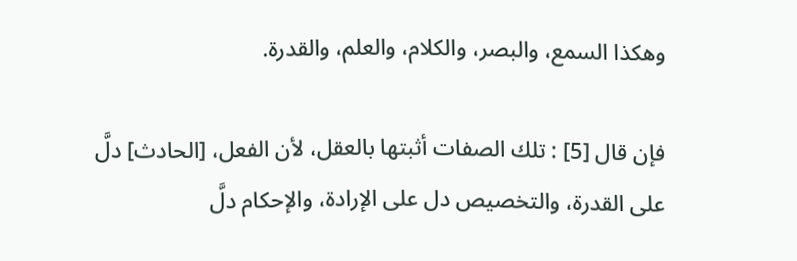وهكذا السمع، والبصر، والكلام، والعلم، والقدرة.

فإن قال [5] : تلك الصفات أثبتها بالعقل، لأن الفعل، [الحادث] دلَّ على القدرة، والتخصيص دل على الإرادة، والإحكام دلَّ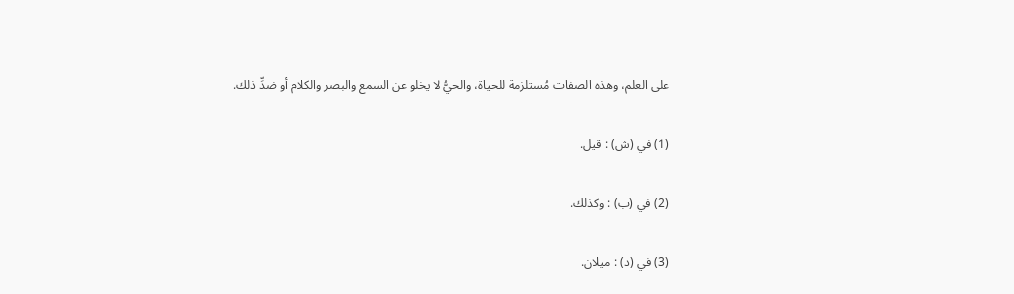على العلم، وهذه الصفات مُستلزمة للحياة، والحيُّ لا يخلو عن السمع والبصر والكلام أو ضدِّ ذلك.

(1) في (ش) : قيل.

(2) في (ب) : وكذلك.

(3) في (د) : ميلان.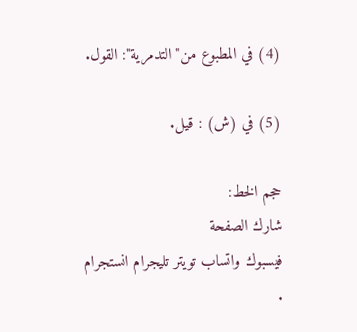(4) في المطبوع من"التدمرية": القول.

(5) في (ش) : قيل.

حجم الخط:
شارك الصفحة
فيسبوك واتساب تويتر تليجرام انستجرام
.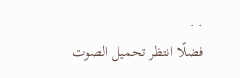. .
فضلًا انتظر تحميل الصوت